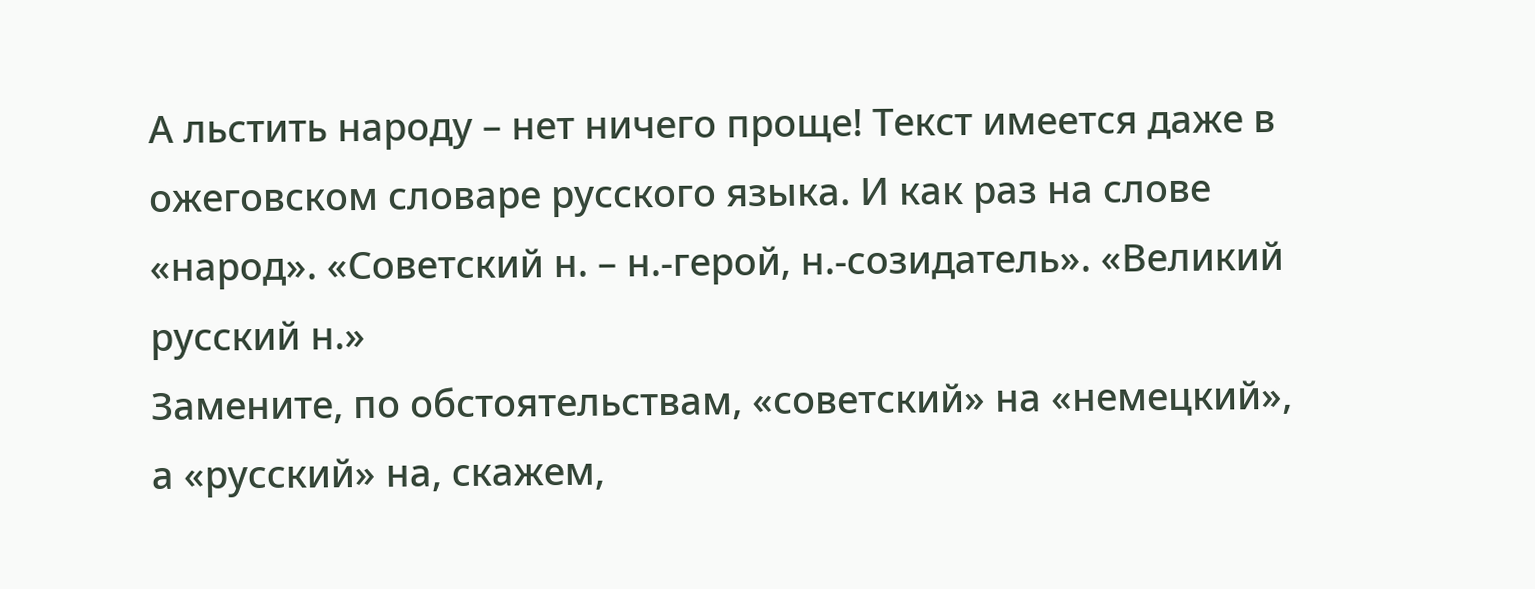А льстить народу – нет ничего проще! Текст имеется даже в ожеговском словаре русского языка. И как раз на слове «народ». «Советский н. – н.-герой, н.-созидатель». «Великий русский н.»
Замените, по обстоятельствам, «советский» на «немецкий», а «русский» на, скажем,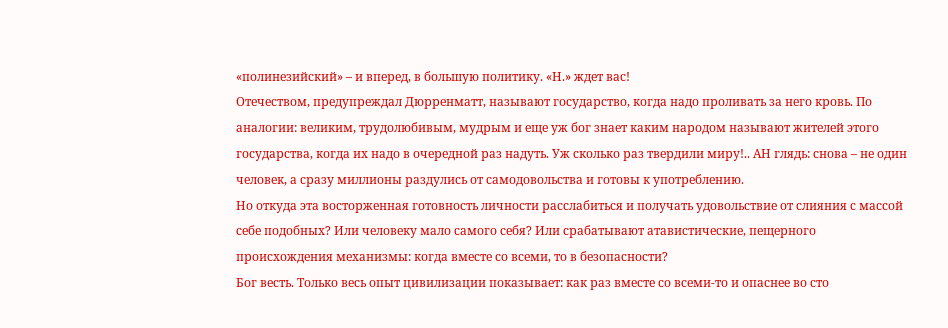«полинезийский» – и вперед, в большую политику. «Н.» ждет вас!
Отечеством, предупреждал Дюрренматт, называют государство, когда надо проливать за него кровь. По аналогии: великим, трудолюбивым, мудрым и еще уж бог знает каким народом называют жителей этого государства, когда их надо в очередной раз надуть. Уж сколько раз твердили миру!.. АН глядь: снова – не один человек, а сразу миллионы раздулись от самодовольства и готовы к употреблению.
Но откуда эта восторженная готовность личности расслабиться и получать удовольствие от слияния с массой себе подобных? Или человеку мало самого себя? Или срабатывают атавистические, пещерного происхождения механизмы: когда вместе со всеми, то в безопасности?
Бог весть. Только весь опыт цивилизации показывает: как раз вместе со всеми-то и опаснее во сто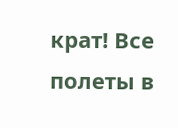крат! Все полеты в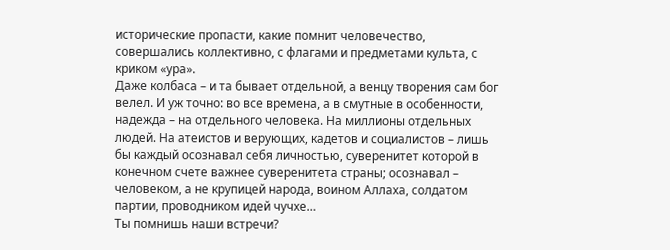исторические пропасти, какие помнит человечество, совершались коллективно, с флагами и предметами культа, с криком «ура».
Даже колбаса – и та бывает отдельной, а венцу творения сам бог велел. И уж точно: во все времена, а в смутные в особенности, надежда – на отдельного человека. На миллионы отдельных людей. На атеистов и верующих, кадетов и социалистов – лишь бы каждый осознавал себя личностью, суверенитет которой в конечном счете важнее суверенитета страны; осознавал – человеком, а не крупицей народа, воином Аллаха, солдатом партии, проводником идей чучхе…
Ты помнишь наши встречи?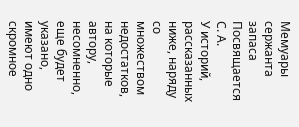Мемуары сержанта запаса
Посвящается С. А.
У историй, рассказанных ниже, наряду со множеством недостатков, на которые автору, несомненно, еще будет указано, имеют одно скромное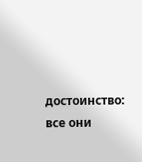достоинство: все они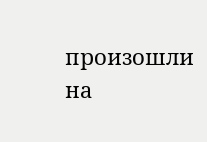произошли на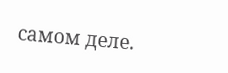самом деле.